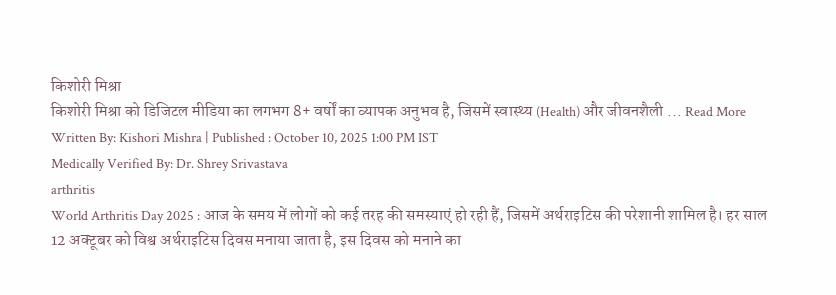किशोरी मिश्रा
किशोरी मिश्रा को डिजिटल मीडिया का लगभग 8+ वर्षों का व्यापक अनुभव है, जिसमें स्वास्थ्य (Health) और जीवनशैली ... Read More
Written By: Kishori Mishra | Published : October 10, 2025 1:00 PM IST
Medically Verified By: Dr. Shrey Srivastava
arthritis
World Arthritis Day 2025 : आज के समय में लोगों को कई तरह की समस्याएं हो रही हैं, जिसमें अर्थराइटिस की परेशानी शामिल है। हर साल 12 अक्टूबर को विश्व अर्थराइटिस दिवस मनाया जाता है, इस दिवस को मनाने का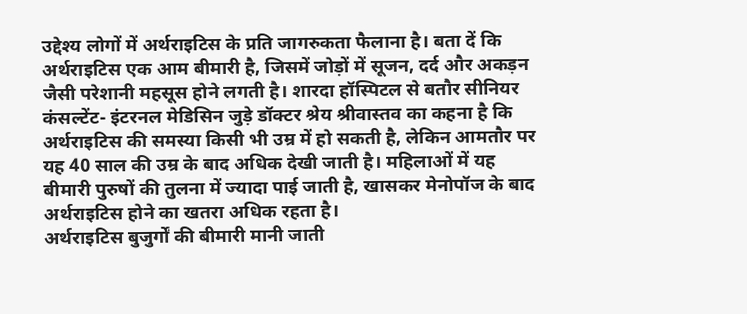उद्देश्य लोगों में अर्थराइटिस के प्रति जागरुकता फैलाना है। बता दें कि अर्थराइटिस एक आम बीमारी है, जिसमें जोड़ों में सूजन, दर्द और अकड़न जैसी परेशानी महसूस होने लगती है। शारदा हॉस्पिटल से बतौर सीनियर कंसल्टेंट- इंटरनल मेडिसिन जुड़े डॉक्टर श्रेय श्रीवास्तव का कहना है कि अर्थराइटिस की समस्या किसी भी उम्र में हो सकती है, लेकिन आमतौर पर यह 40 साल की उम्र के बाद अधिक देखी जाती है। महिलाओं में यह बीमारी पुरुषों की तुलना में ज्यादा पाई जाती है, खासकर मेनोपॉज के बाद अर्थराइटिस होने का खतरा अधिक रहता है।
अर्थराइटिस बुजुर्गों की बीमारी मानी जाती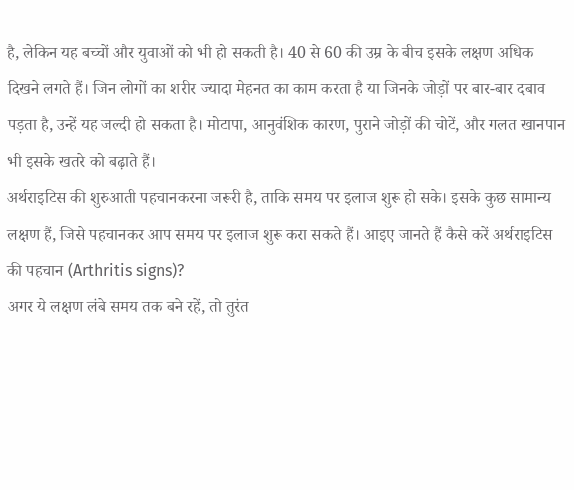है, लेकिन यह बच्चों और युवाओं को भी हो सकती है। 40 से 60 की उम्र के बीच इसके लक्षण अधिक दिखने लगते हैं। जिन लोगों का शरीर ज्यादा मेहनत का काम करता है या जिनके जोड़ों पर बार-बार दबाव पड़ता है, उन्हें यह जल्दी हो सकता है। मोटापा, आनुवंशिक कारण, पुराने जोड़ों की चोटें, और गलत खानपान भी इसके खतरे को बढ़ाते हैं।
अर्थराइटिस की शुरुआती पहचानकरना जरूरी है, ताकि समय पर इलाज शुरू हो सके। इसके कुछ सामान्य लक्षण हैं, जिसे पहचानकर आप समय पर इलाज शुरू करा सकते हैं। आइए जानते हैं कैसे करें अर्थराइटिस की पहचान (Arthritis signs)?
अगर ये लक्षण लंबे समय तक बने रहें, तो तुरंत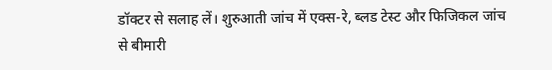डॉक्टर से सलाह लें। शुरुआती जांच में एक्स-रे, ब्लड टेस्ट और फिजिकल जांच से बीमारी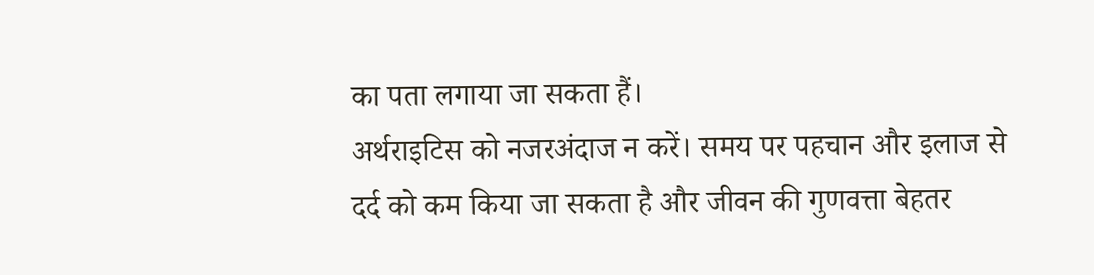का पता लगाया जा सकता हैं।
अर्थराइटिस को नजरअंदाज न करें। समय पर पहचान और इलाज से दर्द को कम किया जा सकता है और जीवन की गुणवत्ता बेहतर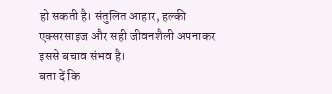हो सकती है। संतुलित आहार, हल्की एक्सरसाइज और सही जीवनशैली अपनाकर इससे बचाव संभव है।
बता दें कि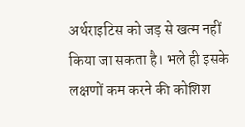अर्थराइटिस को जड़ से खत्म नहीं किया जा सकता है। भले ही इसके लक्षणों कम करने की कोशिश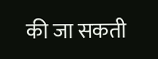की जा सकती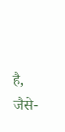है, जैसे-